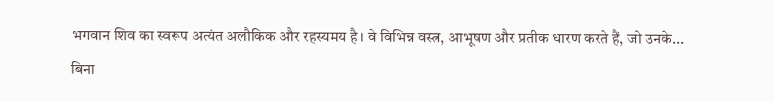भगवान शिव का स्वरूप अत्यंत अलौकिक और रहस्यमय है। वे विभिन्न वस्त्र, आभूषण और प्रतीक धारण करते हैं, जो उनके...
बिना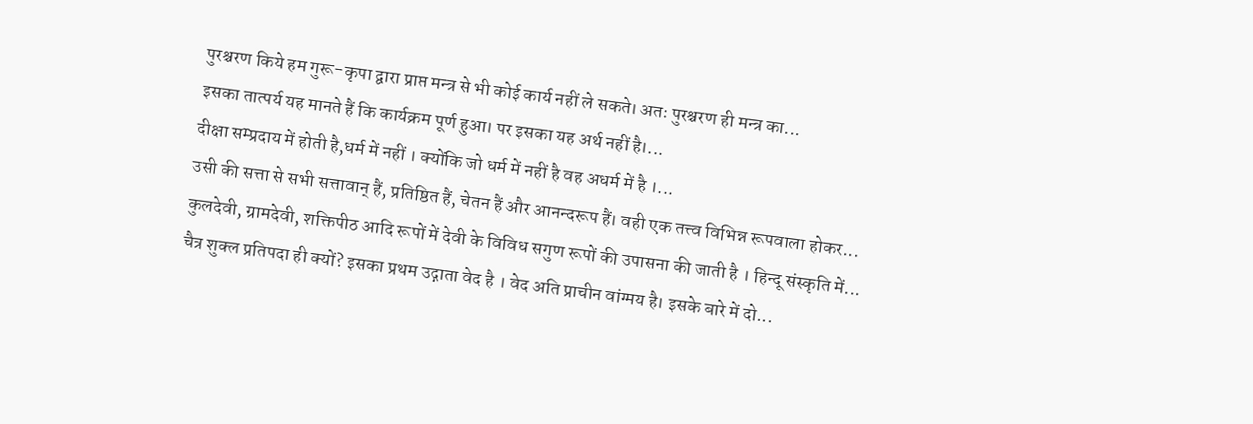पुरश्चरण किये हम गुरू-कृपा द्वारा प्राप्त मन्त्र से भी कोई कार्य नहीं ले सकते। अतः पुरश्चरण ही मन्त्र का...
इसका तात्पर्य यह मानते हैं कि कार्यक्रम पूर्ण हुआ। पर इसका यह अर्थ नहीं है।...
दीक्षा सम्प्रदाय में होती है,धर्म में नहीं । क्योंकि जो धर्म में नहीं है वह अधर्म में है ।...
उसी की सत्ता से सभी सत्तावान् हैं, प्रतिष्ठित हैं, चेतन हैं और आनन्दरूप हैं। वही एक तत्त्व विभिन्न रूपवाला होकर...
कुलदेवी, ग्रामदेवी, शक्तिपीठ आदि रूपों में देवी के विविध सगुण रूपों की उपासना की जाती है । हिन्दू संस्कृति में...
चैत्र शुक्ल प्रतिपदा ही क्यों? इसका प्रथम उद्गाता वेद है । वेद अति प्राचीन वांग्मय है। इसके बारे में दो...